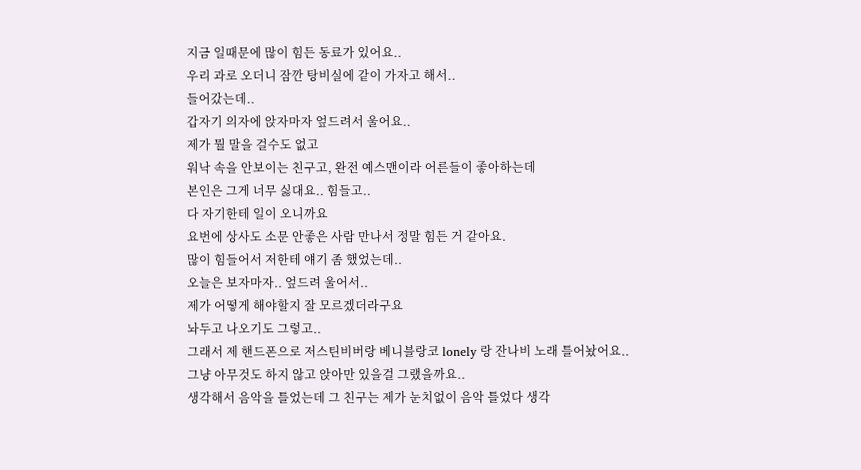지금 일때문에 많이 힘든 동료가 있어요..
우리 과로 오더니 잠깐 탕비실에 같이 가자고 해서..
들어갔는데..
갑자기 의자에 앉자마자 엎드려서 울어요..
제가 뭘 말을 걸수도 없고
워낙 속을 안보이는 친구고, 완전 예스맨이라 어른들이 좋아하는데
본인은 그게 너무 싫대요.. 힘들고..
다 자기한테 일이 오니까요
요번에 상사도 소문 안좋은 사람 만나서 정말 힘든 거 같아요.
많이 힘들어서 저한테 얘기 좀 했었는데..
오늘은 보자마자.. 엎드려 울어서..
제가 어떻게 해야할지 잘 모르겠더라구요
놔두고 나오기도 그렇고..
그래서 제 핸드폰으로 저스틴비버랑 베니블랑코 lonely 랑 잔나비 노래 틀어놨어요..
그냥 아무것도 하지 않고 앉아만 있을걸 그랬을까요..
생각해서 음악을 틀었는데 그 친구는 제가 눈치없이 음악 틀었다 생각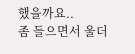했을까요..
좀 들으면서 울더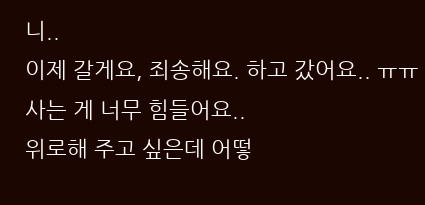니..
이제 갈게요, 죄송해요. 하고 갔어요.. ㅠㅠ
사는 게 너무 힘들어요..
위로해 주고 싶은데 어떻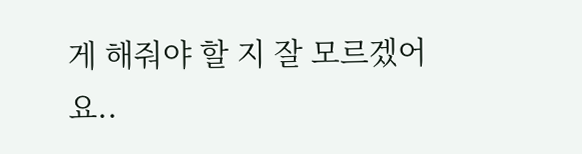게 해줘야 할 지 잘 모르겠어요..